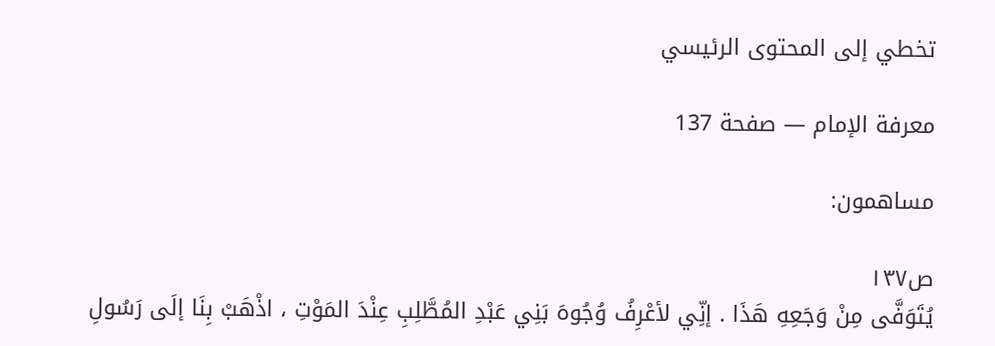تخطي إلى المحتوى الرئيسي

معرفة الإمام — صفحة 137

مساهمون:

ص١٣٧
يُتَوَفَّى مِنْ وَجَعِهِ هَذَا . إنِّي لأعْرِفُ وُجُوهَ بَنِي عَبْدِ المُطَّلِبِ عِنْدَ المَوْتِ ، اذْهَبْ بِنَا إلَى رَسُولِ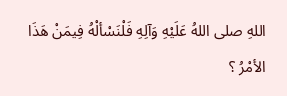اللهِ صلى اللهُ عَلَيْهِ وَآلِهِ فَلْنَسْألْهُ فِيمَنْ هَذَا الأمْرُ ؟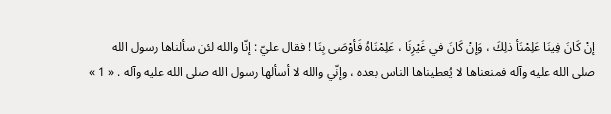إنْ كَانَ فِينَا عَلِمْنَأ ذلِكَ ، وَإنْ كَانَ في غَيْرِنَا ، عَلِمْنَاهُ فَأوْصَى بِنَا ! فقال عليّ : إنّا والله لئن سألناها رسول الله صلى الله عليه وآله فمنعناها لا يُعطيناها الناس بعده ، وإنّي والله لا أسألها رسول الله صلى الله عليه وآله . « 1 »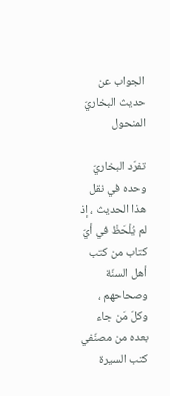الجواب عن حديث البخاريّ المنحول

تفرّد البخاريّ وحده في نقل هذا الحديث ، إذ لم يُلْحَظْ في أيّ كتاب من كتب أهل السنّة وصحاحهم ، وكلّ مَن جاء بعده من مصنّفي كتب السيرة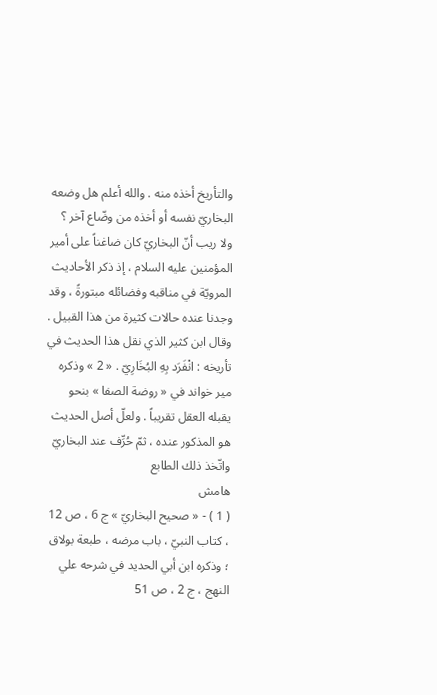والتأريخ أخذه منه . والله أعلم هل وضعه البخاريّ نفسه أو أخذه من وضّاع آخر ؟ ولا ريب أنّ البخاريّ كان ضاغناً على أمير المؤمنين عليه السلام ، إذ ذكر الأحاديث المرويّة في مناقبه وفضائله مبتورةً ، وقد وجدنا عنده حالات كثيرة من هذا القبيل . وقال ابن كثير الذي نقل هذا الحديث في تأريخه : انْفَرَد بِهِ البُخَارِيّ . « 2 » وذكره مير خواند في « روضة الصفا » بنحو يقبله العقل تقريباً . ولعلّ أصل الحديث هو المذكور عنده ، ثمّ حُرِّف عند البخاريّ واتّخذ ذلك الطابع
هامش
( 1 ) - « صحيح البخاريّ » ج 6 ، ص 12 ، كتاب النبيّ ، باب مرضه ، طبعة بولاق ؛ وذكره ابن أبي الحديد في شرحه علي النهج ، ج 2 ، ص 51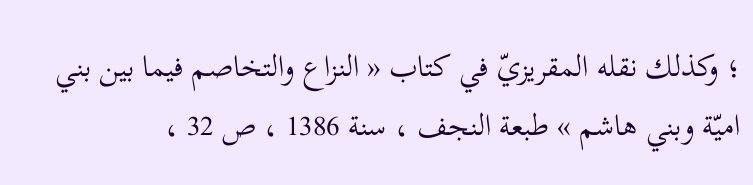؛ وكذلك نقله المقريزيّ في كتاب « النزاع والتخاصم فيما بين بني اميّة وبني هاشم » طبعة النجف ، سنة 1386 ، ص 32 ،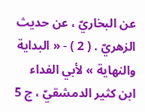عن البخاريّ ، عن حديث الزهريّ . ( 2 ) - « البداية والنهاية » لأبي الفداء ابن كثير الدمشقيّ ، ج 5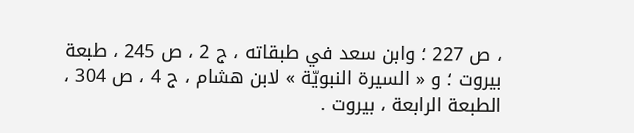، ص 227 ؛ وابن سعد في طبقاته ، ج 2 ، ص 245 ، طبعة بيروت ؛ و « السيرة النبويّة » لابن هشام ، ج 4 ، ص 304 ، الطبعة الرابعة ، بيروت .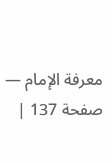معرفة الإمام — صفحة 137 |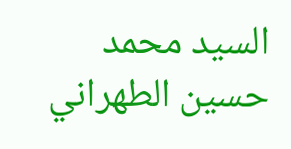السيد محمد حسين الطهراني